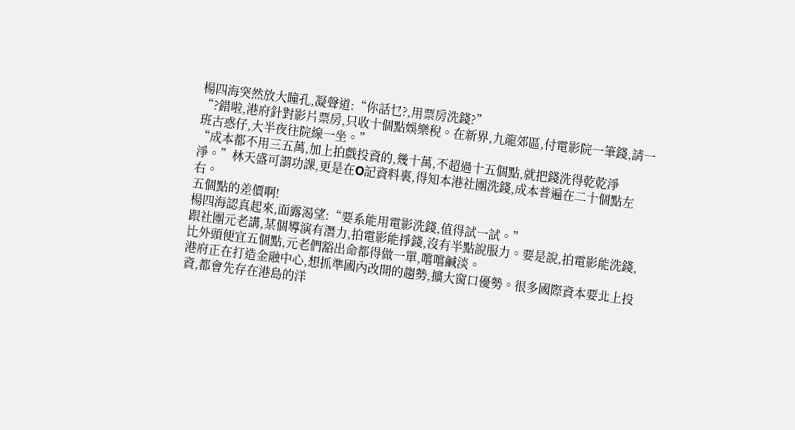楊四海突然放大瞳孔,凝聲道:“你話乜?,用票房洗錢?”
“?錯啦,港府針對影片票房,只收十個點娛樂稅。在新界,九龍郊區,付電影院一筆錢,請一班古惑仔,大半夜往院線一坐。”
“成本都不用三五萬,加上拍戲投資的,幾十萬,不超過十五個點,就把錢洗得乾乾淨淨。”林天盛可謂功課,更是在O記資料裏,得知本港社團洗錢,成本普遍在二十個點左右。
五個點的差價啊!
楊四海認真起來,面露渴望:“要系能用電影洗錢,值得試一試。”
跟社團元老講,某個導演有潛力,拍電影能掙錢,沒有半點說服力。要是說,拍電影能洗錢,比外頭便宜五個點,元老們豁出命都得做一單,嚐嚐鹹淡。
港府正在打造金融中心,想抓準國內改開的趨勢,擴大窗口優勢。很多國際資本要北上投資,都會先存在港島的洋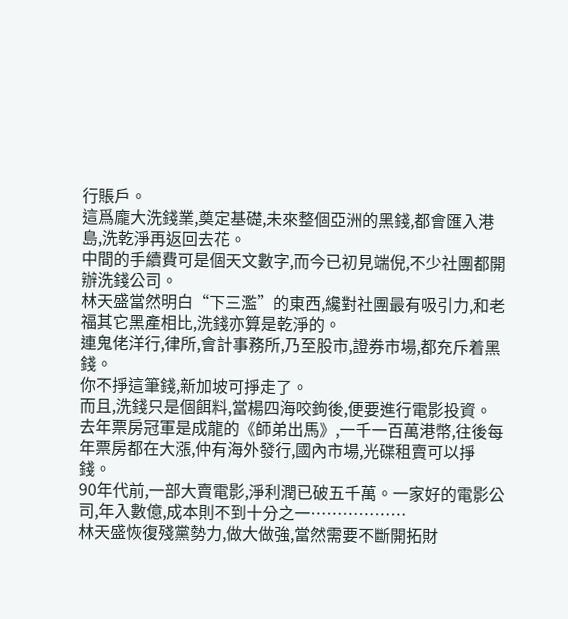行賬戶。
這爲龐大洗錢業,奠定基礎,未來整個亞洲的黑錢,都會匯入港島,洗乾淨再返回去花。
中間的手續費可是個天文數字,而今已初見端倪,不少社團都開辦洗錢公司。
林天盛當然明白“下三濫”的東西,纔對社團最有吸引力,和老福其它黑產相比,洗錢亦算是乾淨的。
連鬼佬洋行,律所,會計事務所,乃至股市,證券市場,都充斥着黑錢。
你不掙這筆錢,新加坡可掙走了。
而且,洗錢只是個餌料,當楊四海咬鉤後,便要進行電影投資。
去年票房冠軍是成龍的《師弟出馬》,一千一百萬港幣,往後每年票房都在大漲,仲有海外發行,國內市場,光碟租賣可以掙錢。
90年代前,一部大賣電影,淨利潤已破五千萬。一家好的電影公司,年入數億,成本則不到十分之一………………
林天盛恢復殘黨勢力,做大做強,當然需要不斷開拓財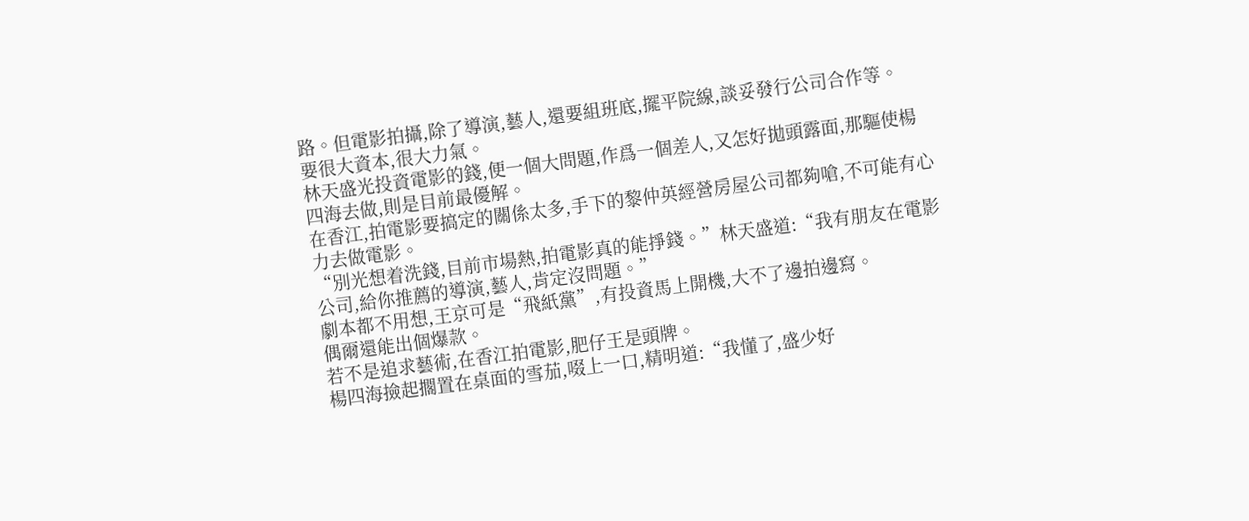路。但電影拍攝,除了導演,藝人,還要組班底,擺平院線,談妥發行公司合作等。
要很大資本,很大力氣。
林天盛光投資電影的錢,便一個大問題,作爲一個差人,又怎好拋頭露面,那驅使楊四海去做,則是目前最優解。
在香江,拍電影要搞定的關係太多,手下的黎仲英經營房屋公司都夠嗆,不可能有心力去做電影。
“別光想着洗錢,目前市場熱,拍電影真的能掙錢。”林天盛道:“我有朋友在電影公司,給你推薦的導演,藝人,肯定沒問題。”
劇本都不用想,王京可是“飛紙黨”,有投資馬上開機,大不了邊拍邊寫。
偶爾還能出個爆款。
若不是追求藝術,在香江拍電影,肥仔王是頭牌。
楊四海撿起擱置在桌面的雪茄,啜上一口,精明道:“我懂了,盛少好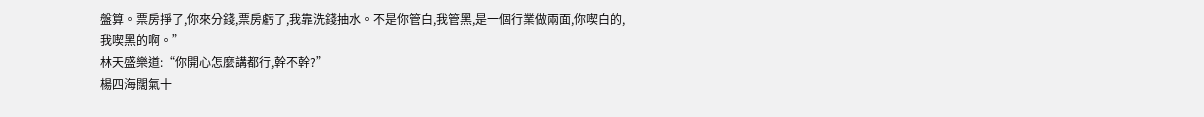盤算。票房掙了,你來分錢,票房虧了,我靠洗錢抽水。不是你管白,我管黑,是一個行業做兩面,你喫白的,我喫黑的啊。”
林天盛樂道:“你開心怎麼講都行,幹不幹?”
楊四海闊氣十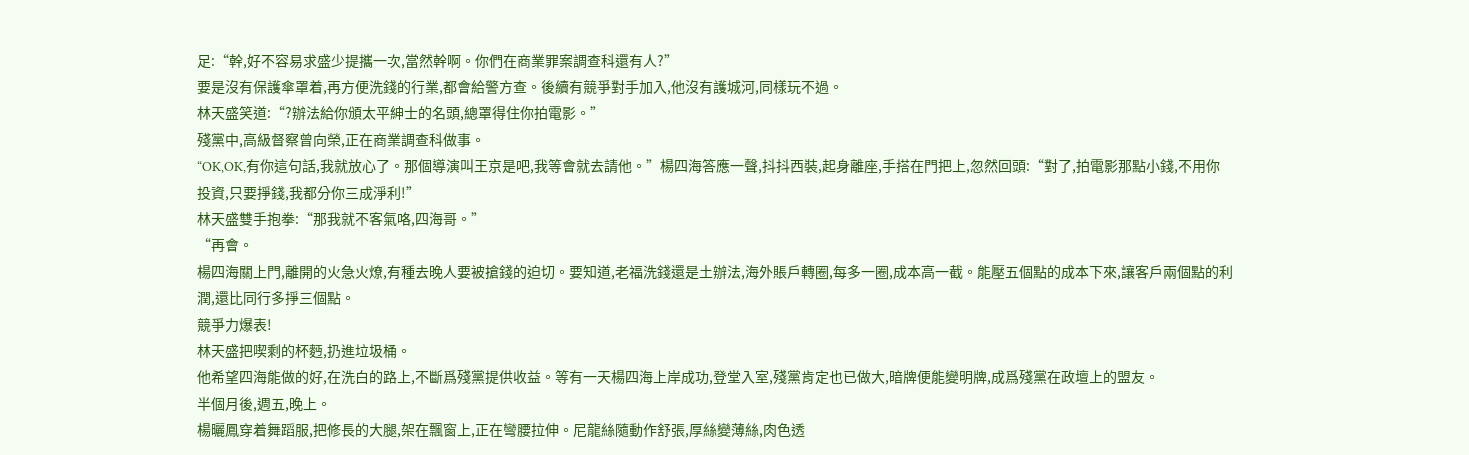足:“幹,好不容易求盛少提攜一次,當然幹啊。你們在商業罪案調查科還有人?”
要是沒有保護傘罩着,再方便洗錢的行業,都會給警方查。後續有競爭對手加入,他沒有護城河,同樣玩不過。
林天盛笑道:“?辦法給你頒太平紳士的名頭,總罩得住你拍電影。”
殘黨中,高級督察曾向榮,正在商業調查科做事。
“OK,OK,有你這句話,我就放心了。那個導演叫王京是吧,我等會就去請他。”楊四海答應一聲,抖抖西裝,起身離座,手搭在門把上,忽然回頭:“對了,拍電影那點小錢,不用你投資,只要掙錢,我都分你三成淨利!”
林天盛雙手抱拳:“那我就不客氣咯,四海哥。”
“再會。
楊四海關上門,離開的火急火燎,有種去晚人要被搶錢的迫切。要知道,老福洗錢還是土辦法,海外賬戶轉圈,每多一圈,成本高一截。能壓五個點的成本下來,讓客戶兩個點的利潤,還比同行多掙三個點。
競爭力爆表!
林天盛把喫剩的杯麪,扔進垃圾桶。
他希望四海能做的好,在洗白的路上,不斷爲殘黨提供收益。等有一天楊四海上岸成功,登堂入室,殘黨肯定也已做大,暗牌便能變明牌,成爲殘黨在政壇上的盟友。
半個月後,週五,晚上。
楊曬鳳穿着舞蹈服,把修長的大腿,架在飄窗上,正在彎腰拉伸。尼龍絲隨動作舒張,厚絲變薄絲,肉色透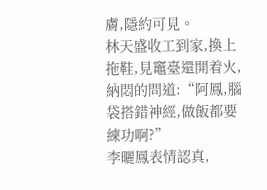膚,隱約可見。
林天盛收工到家,換上拖鞋,見竈臺還開着火,納悶的問道:“阿鳳,腦袋搭錯神經,做飯都要練功啊?”
李曬鳳表情認真,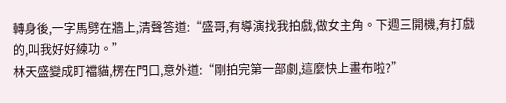轉身後,一字馬劈在牆上,清聲答道:“盛哥,有導演找我拍戲,做女主角。下週三開機,有打戲的,叫我好好練功。”
林天盛變成盯襠貓,楞在門口,意外道:“剛拍完第一部劇,這麼快上畫布啦?”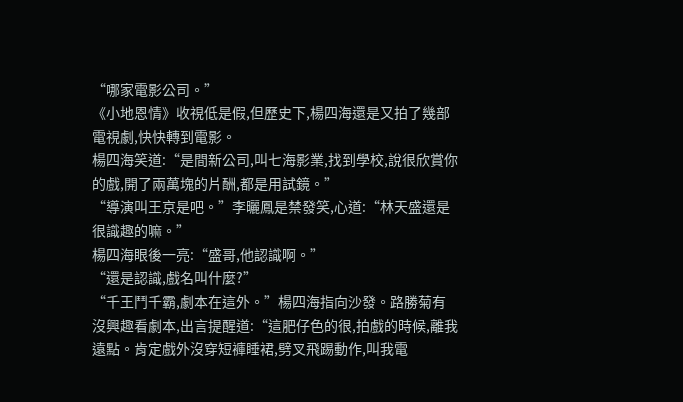“哪家電影公司。”
《小地恩情》收視低是假,但歷史下,楊四海還是又拍了幾部電視劇,快快轉到電影。
楊四海笑道:“是間新公司,叫七海影業,找到學校,說很欣賞你的戲,開了兩萬塊的片酬,都是用試鏡。”
“導演叫王京是吧。”李曬鳳是禁發笑,心道:“林天盛還是很識趣的嘛。”
楊四海眼後一亮:“盛哥,他認識啊。”
“還是認識,戲名叫什麼?”
“千王鬥千霸,劇本在這外。”楊四海指向沙發。路勝菊有沒興趣看劇本,出言提醒道:“這肥仔色的很,拍戲的時候,離我遠點。肯定戲外沒穿短褲睡裙,劈叉飛踢動作,叫我電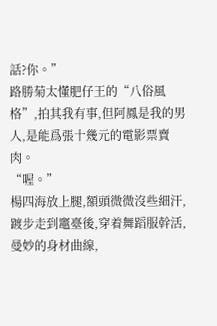話?你。”
路勝菊太懂肥仔王的“八俗風格”,拍其我有事,但阿鳳是我的男人,是能爲張十幾元的電影票賣肉。
“喔。”
楊四海放上腿,額頭微微沒些細汗,踱步走到竈臺後,穿着舞蹈服幹活,曼妙的身材曲線,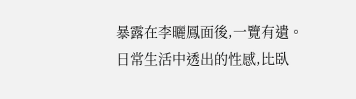暴露在李曬鳳面後,一覽有遺。日常生活中透出的性感,比臥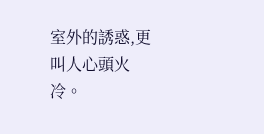室外的誘惑,更叫人心頭火冷。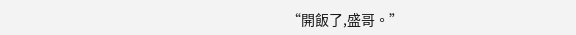“開飯了,盛哥。”